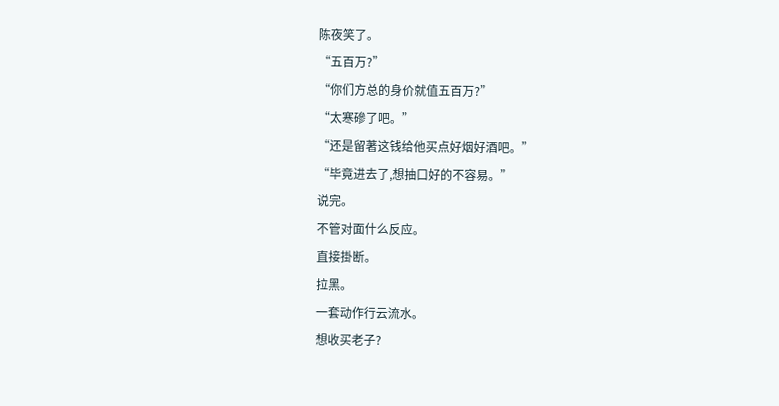陈夜笑了。
“五百万?”
“你们方总的身价就值五百万?”
“太寒磣了吧。”
“还是留著这钱给他买点好烟好酒吧。”
“毕竟进去了,想抽口好的不容易。”
说完。
不管对面什么反应。
直接掛断。
拉黑。
一套动作行云流水。
想收买老子?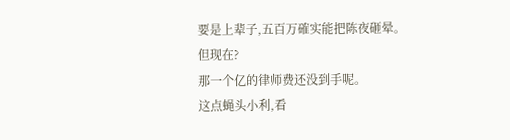要是上辈子,五百万確实能把陈夜砸晕。
但现在?
那一个亿的律师费还没到手呢。
这点蝇头小利,看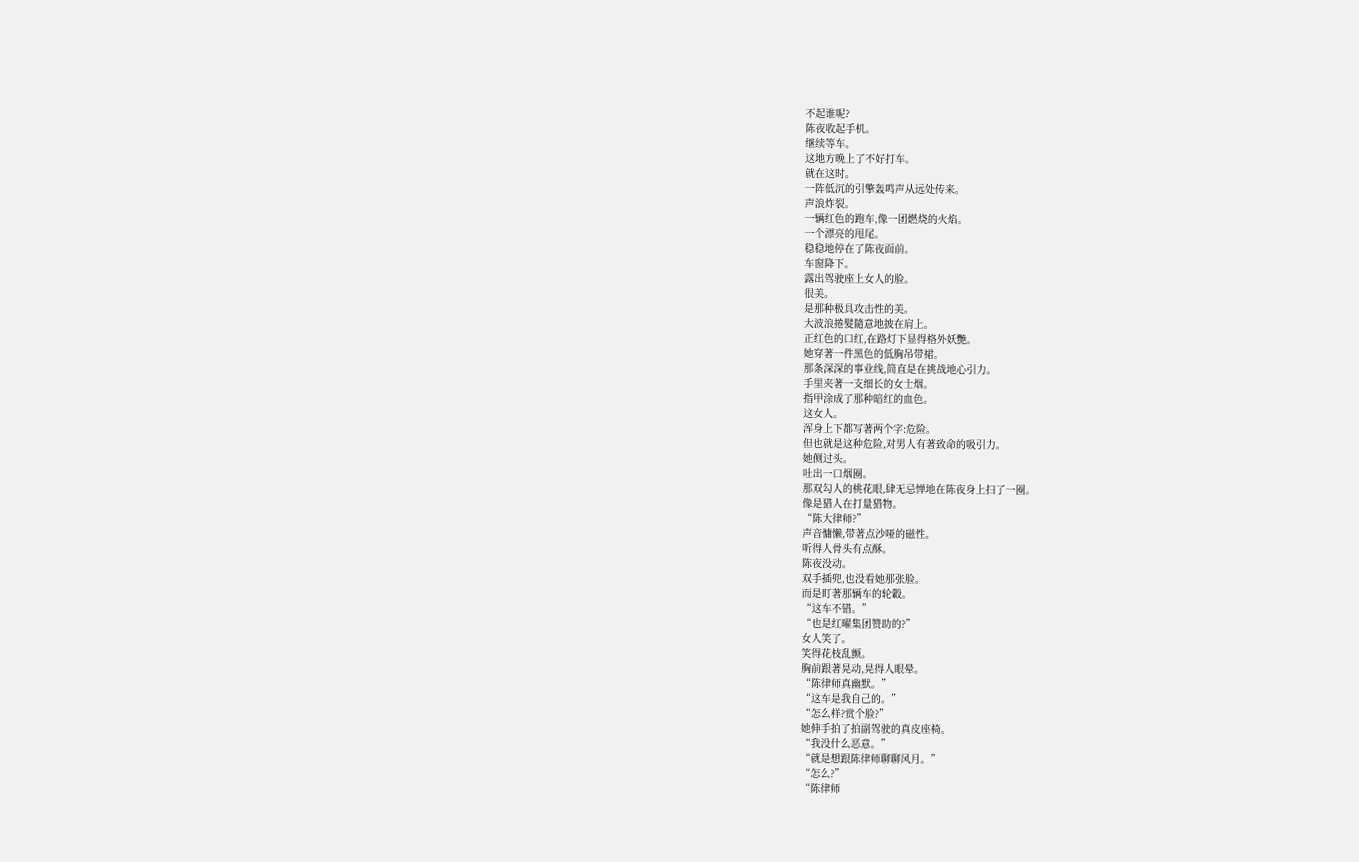不起谁呢?
陈夜收起手机。
继续等车。
这地方晚上了不好打车。
就在这时。
一阵低沉的引擎轰鸣声从远处传来。
声浪炸裂。
一辆红色的跑车,像一团燃烧的火焰。
一个漂亮的甩尾。
稳稳地停在了陈夜面前。
车窗降下。
露出驾驶座上女人的脸。
很美。
是那种极具攻击性的美。
大波浪捲髮隨意地披在肩上。
正红色的口红,在路灯下显得格外妖艷。
她穿著一件黑色的低胸吊带裙。
那条深深的事业线,简直是在挑战地心引力。
手里夹著一支细长的女士烟。
指甲涂成了那种暗红的血色。
这女人。
浑身上下都写著两个字:危险。
但也就是这种危险,对男人有著致命的吸引力。
她侧过头。
吐出一口烟圈。
那双勾人的桃花眼,肆无忌惮地在陈夜身上扫了一圈。
像是猎人在打量猎物。
“陈大律师?”
声音慵懒,带著点沙哑的磁性。
听得人骨头有点酥。
陈夜没动。
双手插兜,也没看她那张脸。
而是盯著那辆车的轮轂。
“这车不错。”
“也是红曜集团赞助的?”
女人笑了。
笑得花枝乱颤。
胸前跟著晃动,晃得人眼晕。
“陈律师真幽默。”
“这车是我自己的。”
“怎么样?赏个脸?”
她伸手拍了拍副驾驶的真皮座椅。
“我没什么恶意。”
“就是想跟陈律师聊聊风月。”
“怎么?”
“陈律师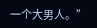一个大男人。”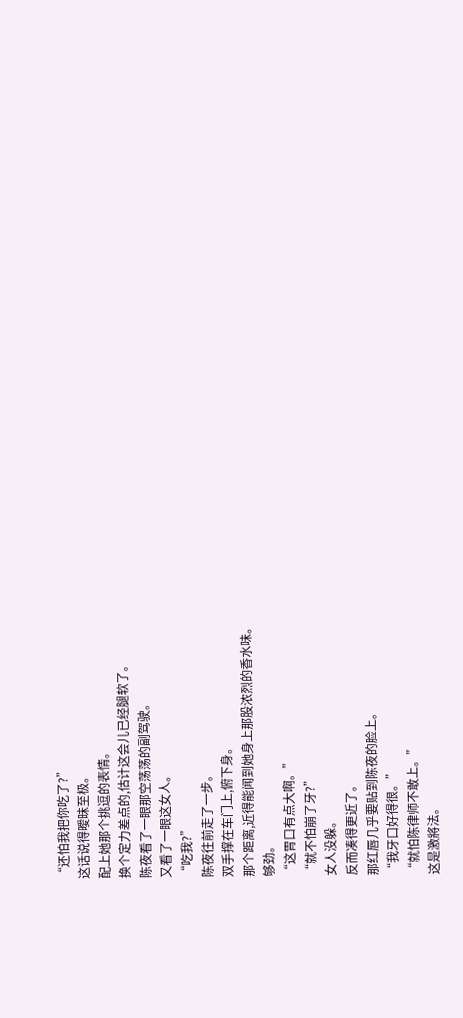“还怕我把你吃了?”
这话说得曖昧至极。
配上她那个挑逗的表情。
换个定力差点的,估计这会儿已经腿软了。
陈夜看了一眼那空荡荡的副驾驶。
又看了一眼这女人。
“吃我?”
陈夜往前走了一步。
双手撑在车门上,俯下身。
那个距离,近得能闻到她身上那股浓烈的香水味。
够劲。
“这胃口有点大啊。”
“就不怕崩了牙?”
女人没躲。
反而凑得更近了。
那红唇几乎要贴到陈夜的脸上。
“我牙口好得很。”
“就怕陈律师不敢上。”
这是激將法。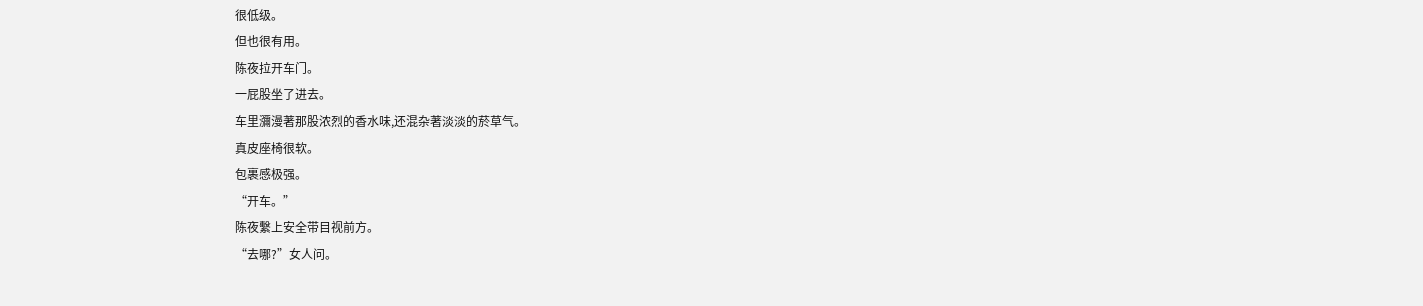很低级。
但也很有用。
陈夜拉开车门。
一屁股坐了进去。
车里瀰漫著那股浓烈的香水味,还混杂著淡淡的菸草气。
真皮座椅很软。
包裹感极强。
“开车。”
陈夜繫上安全带目视前方。
“去哪?”女人问。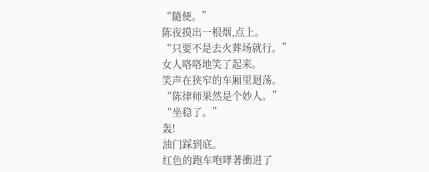“隨便。”
陈夜摸出一根烟,点上。
“只要不是去火葬场就行。”
女人咯咯地笑了起来。
笑声在狭窄的车厢里迴荡。
“陈律师果然是个妙人。”
“坐稳了。”
轰!
油门踩到底。
红色的跑车咆哮著衝进了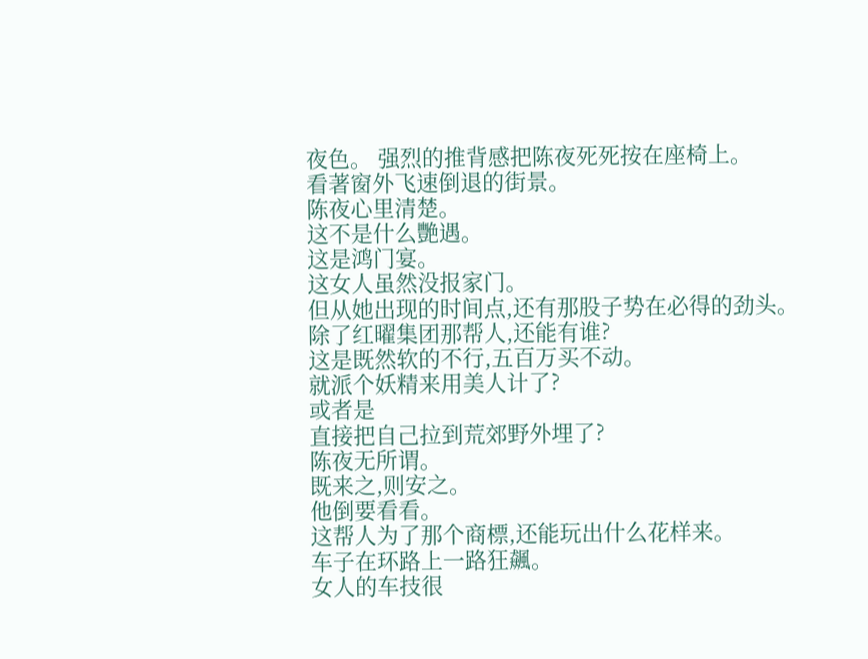夜色。 强烈的推背感把陈夜死死按在座椅上。
看著窗外飞速倒退的街景。
陈夜心里清楚。
这不是什么艷遇。
这是鸿门宴。
这女人虽然没报家门。
但从她出现的时间点,还有那股子势在必得的劲头。
除了红曜集团那帮人,还能有谁?
这是既然软的不行,五百万买不动。
就派个妖精来用美人计了?
或者是
直接把自己拉到荒郊野外埋了?
陈夜无所谓。
既来之,则安之。
他倒要看看。
这帮人为了那个商標,还能玩出什么花样来。
车子在环路上一路狂飆。
女人的车技很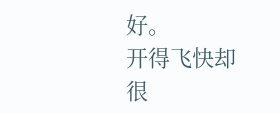好。
开得飞快却很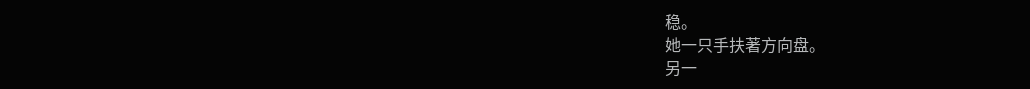稳。
她一只手扶著方向盘。
另一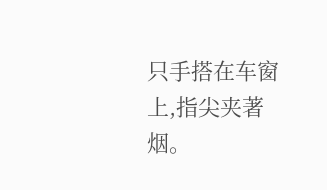只手搭在车窗上,指尖夹著烟。